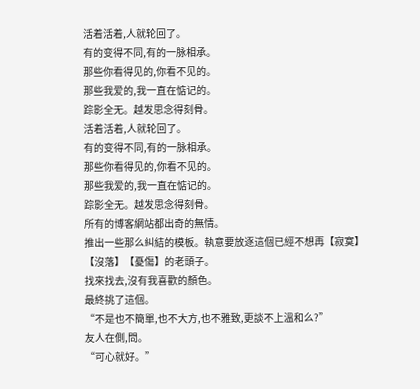活着活着,人就轮回了。
有的变得不同,有的一脉相承。
那些你看得见的,你看不见的。
那些我爱的,我一直在惦记的。
踪影全无。越发思念得刻骨。
活着活着,人就轮回了。
有的变得不同,有的一脉相承。
那些你看得见的,你看不见的。
那些我爱的,我一直在惦记的。
踪影全无。越发思念得刻骨。
所有的博客網站都出奇的無情。
推出一些那么糾結的模板。執意要放逐這個已經不想再【寂寞】【沒落】【憂傷】的老頭子。
找來找去,沒有我喜歡的顏色。
最終挑了這個。
“不是也不簡單,也不大方,也不雅致,更談不上溫和么?”
友人在側,問。
“可心就好。”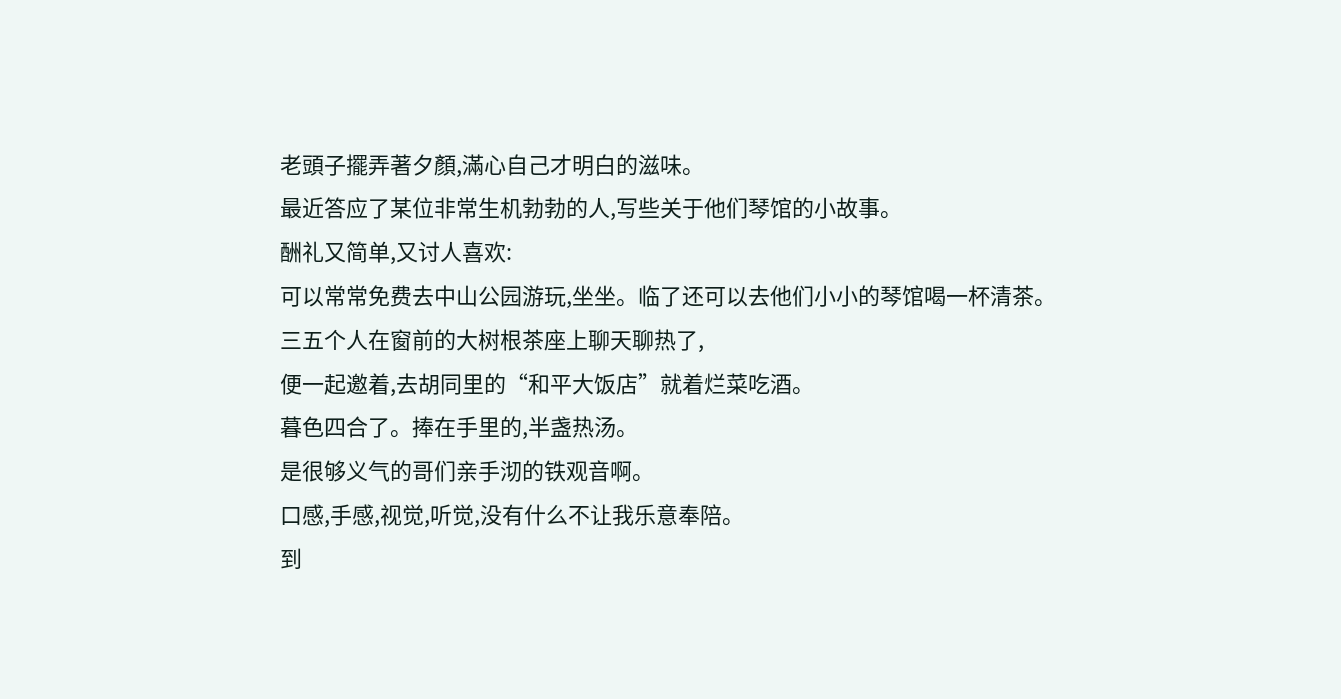老頭子擺弄著夕顏,滿心自己才明白的滋味。
最近答应了某位非常生机勃勃的人,写些关于他们琴馆的小故事。
酬礼又简单,又讨人喜欢:
可以常常免费去中山公园游玩,坐坐。临了还可以去他们小小的琴馆喝一杯清茶。
三五个人在窗前的大树根茶座上聊天聊热了,
便一起邀着,去胡同里的“和平大饭店”就着烂菜吃酒。
暮色四合了。捧在手里的,半盏热汤。
是很够义气的哥们亲手沏的铁观音啊。
口感,手感,视觉,听觉,没有什么不让我乐意奉陪。
到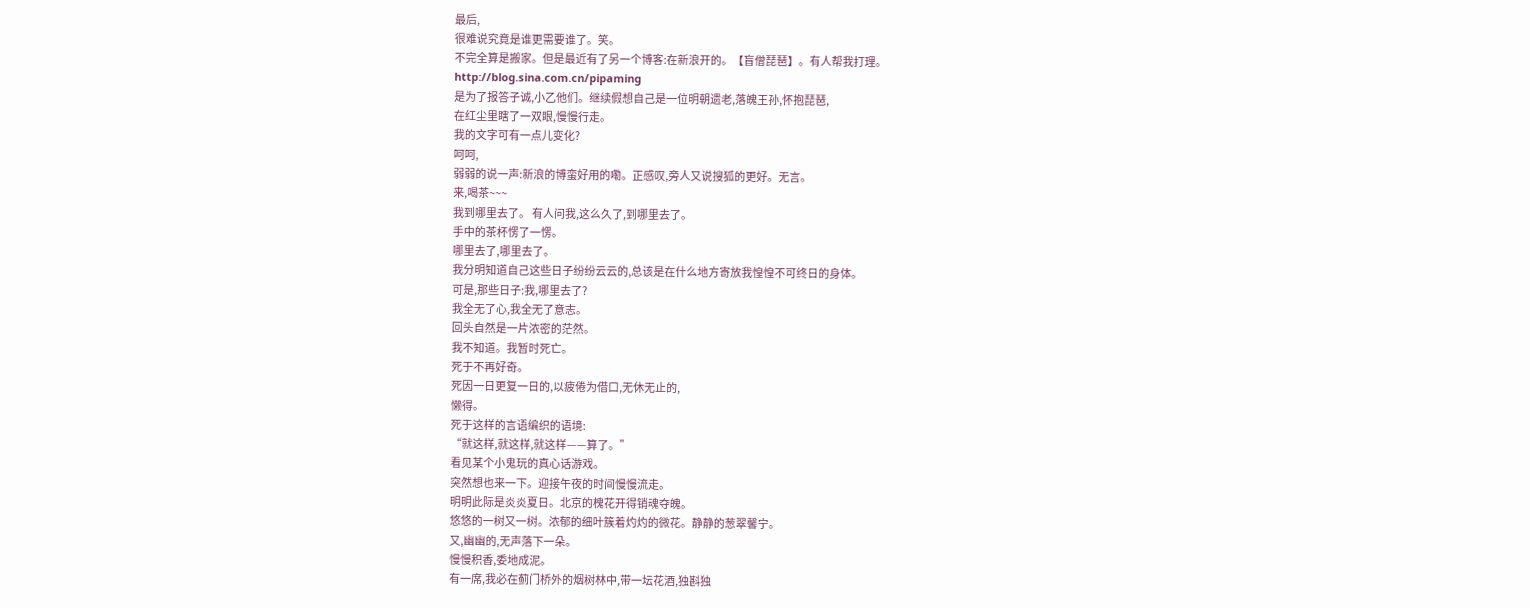最后,
很难说究竟是谁更需要谁了。笑。
不完全算是搬家。但是最近有了另一个博客:在新浪开的。【盲僧琵琶】。有人帮我打理。
http://blog.sina.com.cn/pipaming
是为了报答子诚,小乙他们。继续假想自己是一位明朝遗老,落魄王孙,怀抱琵琶,
在红尘里瞎了一双眼,慢慢行走。
我的文字可有一点儿变化?
呵呵,
弱弱的说一声:新浪的博蛮好用的嘞。正感叹,旁人又说搜狐的更好。无言。
来,喝茶~~~
我到哪里去了。 有人问我,这么久了,到哪里去了。
手中的茶杯愣了一愣。
哪里去了,哪里去了。
我分明知道自己这些日子纷纷云云的,总该是在什么地方寄放我惶惶不可终日的身体。
可是,那些日子:我,哪里去了?
我全无了心,我全无了意志。
回头自然是一片浓密的茫然。
我不知道。我暂时死亡。
死于不再好奇。
死因一日更复一日的,以疲倦为借口,无休无止的,
懒得。
死于这样的言语编织的语境:
“就这样,就这样,就这样——算了。”
看见某个小鬼玩的真心话游戏。
突然想也来一下。迎接午夜的时间慢慢流走。
明明此际是炎炎夏日。北京的槐花开得销魂夺魄。
悠悠的一树又一树。浓郁的细叶簇着灼灼的微花。静静的葱翠馨宁。
又,幽幽的,无声落下一朵。
慢慢积香,委地成泥。
有一席,我必在蓟门桥外的烟树林中,带一坛花酒,独斟独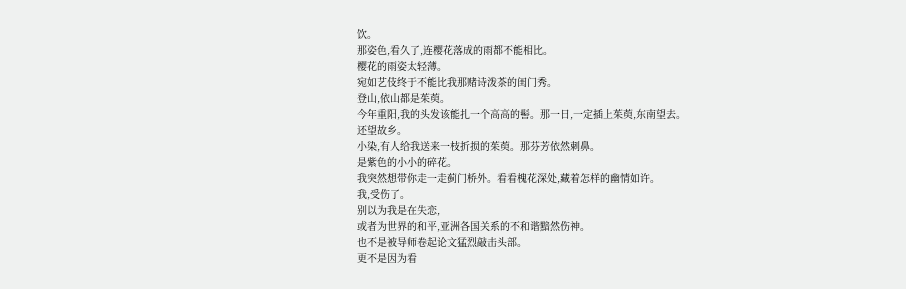饮。
那姿色,看久了,连樱花落成的雨都不能相比。
樱花的雨姿太轻薄。
宛如艺伎终于不能比我那赌诗泼茶的闺门秀。
登山,依山都是茱萸。
今年重阳,我的头发该能扎一个高高的髻。那一日,一定插上茱萸,东南望去。
还望故乡。
小染,有人给我送来一枝折损的茱萸。那芬芳依然刺鼻。
是紫色的小小的碎花。
我突然想带你走一走蓟门桥外。看看槐花深处,藏着怎样的幽情如许。
我,受伤了。
别以为我是在失恋,
或者为世界的和平,亚洲各国关系的不和谐黯然伤神。
也不是被导师卷起论文猛烈敲击头部。
更不是因为看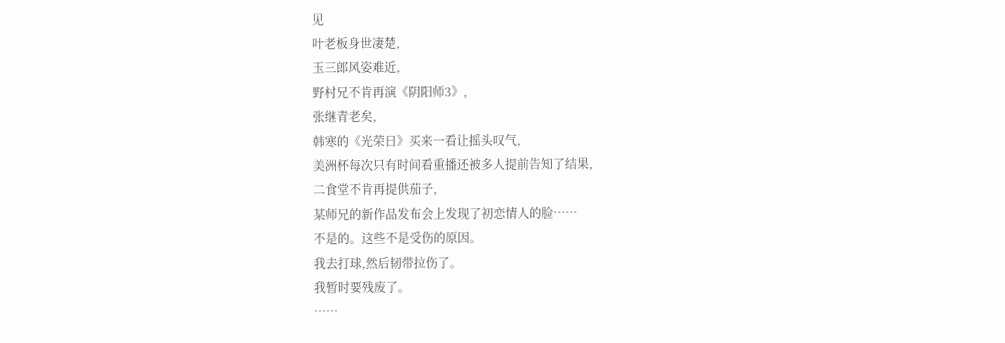见
叶老板身世凄楚,
玉三郎风姿难近,
野村兄不肯再演《阴阳师3》,
张继青老矣,
韩寒的《光荣日》买来一看让摇头叹气,
美洲杯每次只有时间看重播还被多人提前告知了结果,
二食堂不肯再提供茄子,
某师兄的新作品发布会上发现了初恋情人的脸……
不是的。这些不是受伤的原因。
我去打球,然后韧带拉伤了。
我暂时要残废了。
……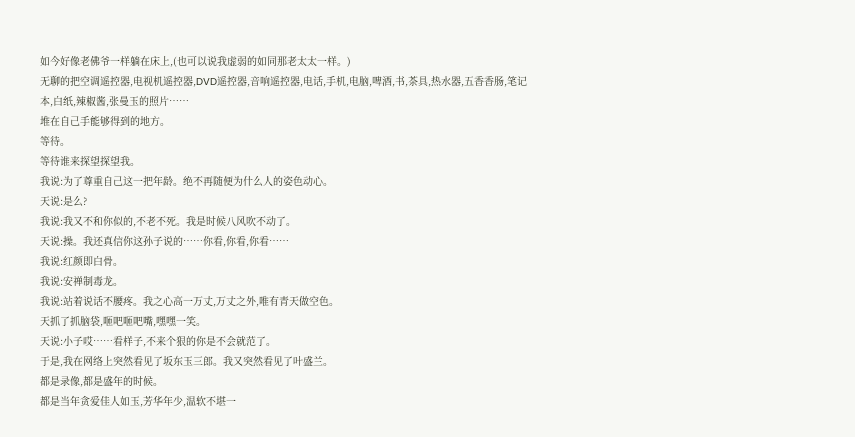如今好像老佛爷一样躺在床上,(也可以说我虚弱的如同那老太太一样。)
无聊的把空调遥控器,电视机遥控器,DVD遥控器,音响遥控器,电话,手机,电脑,啤酒,书,茶具,热水器,五香香肠,笔记本,白纸,辣椒酱,张曼玉的照片……
堆在自己手能够得到的地方。
等待。
等待谁来探望探望我。
我说:为了尊重自己这一把年龄。绝不再随便为什么人的姿色动心。
天说:是么?
我说:我又不和你似的,不老不死。我是时候八风吹不动了。
天说:操。我还真信你这孙子说的……你看,你看,你看……
我说:红颜即白骨。
我说:安禅制毒龙。
我说:站着说话不腰疼。我之心高一万丈,万丈之外,唯有青天做空色。
天抓了抓脑袋,咂吧咂吧嘴,嘿嘿一笑。
天说:小子哎……看样子,不来个狠的你是不会就范了。
于是,我在网络上突然看见了坂东玉三郎。我又突然看见了叶盛兰。
都是录像,都是盛年的时候。
都是当年贪爱佳人如玉,芳华年少,温软不堪一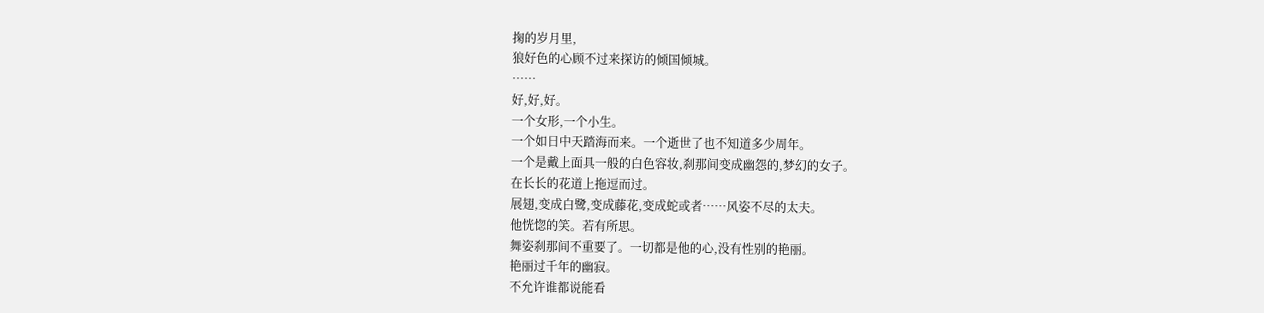掬的岁月里,
狼好色的心顾不过来探访的倾国倾城。
……
好,好,好。
一个女形,一个小生。
一个如日中天踏海而来。一个逝世了也不知道多少周年。
一个是戴上面具一般的白色容妆,刹那间变成幽怨的,梦幻的女子。
在长长的花道上拖逗而过。
展翅,变成白鹭,变成藤花,变成蛇或者……风姿不尽的太夫。
他恍惚的笑。若有所思。
舞姿刹那间不重要了。一切都是他的心,没有性别的艳丽。
艳丽过千年的幽寂。
不允许谁都说能看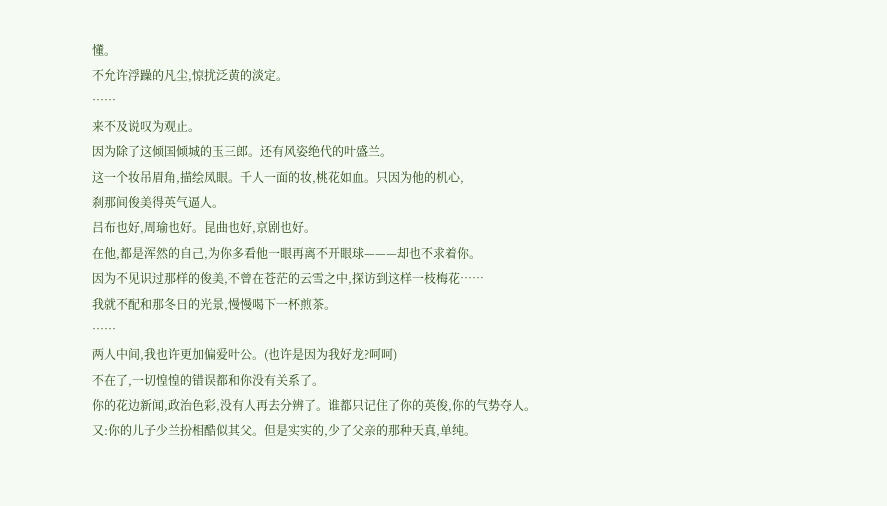懂。
不允许浮躁的凡尘,惊扰泛黄的淡定。
……
来不及说叹为观止。
因为除了这倾国倾城的玉三郎。还有风姿绝代的叶盛兰。
这一个妆吊眉角,描绘凤眼。千人一面的妆,桃花如血。只因为他的机心,
刹那间俊美得英气逼人。
吕布也好,周瑜也好。昆曲也好,京剧也好。
在他,都是浑然的自己,为你多看他一眼再离不开眼球———却也不求着你。
因为不见识过那样的俊美,不曾在苍茫的云雪之中,探访到这样一枝梅花……
我就不配和那冬日的光景,慢慢喝下一杯煎茶。
……
两人中间,我也许更加偏爱叶公。(也许是因为我好龙?呵呵)
不在了,一切惶惶的错误都和你没有关系了。
你的花边新闻,政治色彩,没有人再去分辨了。谁都只记住了你的英俊,你的气势夺人。
又:你的儿子少兰扮相酷似其父。但是实实的,少了父亲的那种天真,单纯。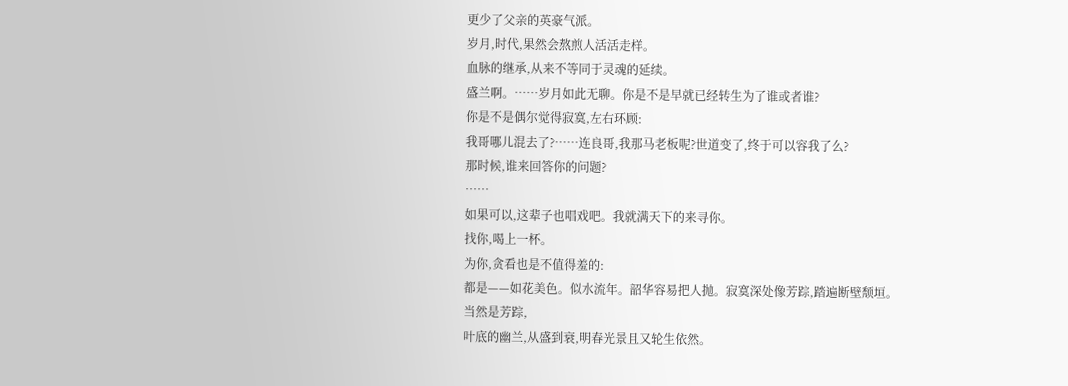更少了父亲的英豪气派。
岁月,时代,果然会熬煎人活活走样。
血脉的继承,从来不等同于灵魂的延续。
盛兰啊。……岁月如此无聊。你是不是早就已经转生为了谁或者谁?
你是不是偶尔觉得寂寞,左右环顾:
我哥哪儿混去了?……连良哥,我那马老板呢?世道变了,终于可以容我了么?
那时候,谁来回答你的问题?
……
如果可以,这辈子也唱戏吧。我就满天下的来寻你。
找你,喝上一杯。
为你,贪看也是不值得羞的:
都是——如花美色。似水流年。韶华容易把人抛。寂寞深处像芳踪,踏遍断壁颓垣。
当然是芳踪,
叶底的幽兰,从盛到衰,明春光景且又轮生依然。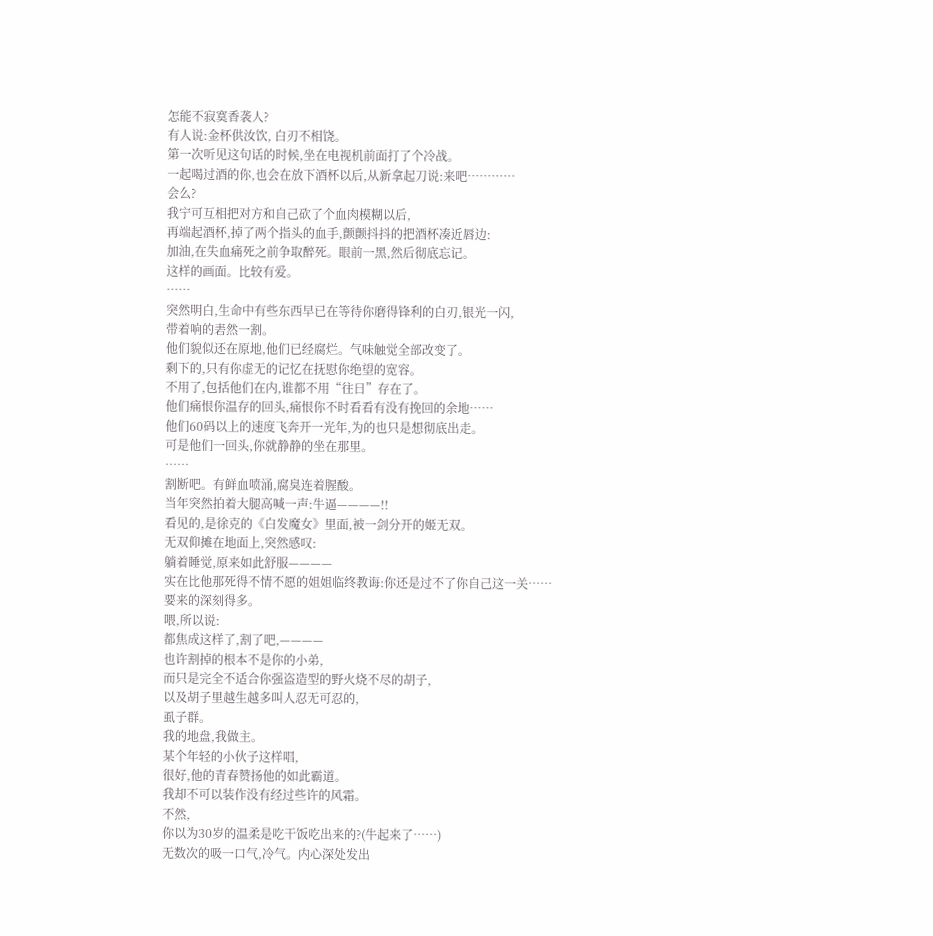怎能不寂寞香袭人?
有人说:金杯供汝饮, 白刃不相饶。
第一次听见这句话的时候,坐在电视机前面打了个冷战。
一起喝过酒的你,也会在放下酒杯以后,从新拿起刀说:来吧…………
会么?
我宁可互相把对方和自己砍了个血肉模糊以后,
再端起酒杯,掉了两个指头的血手,颤颤抖抖的把酒杯凑近唇边:
加油,在失血痛死之前争取醉死。眼前一黑,然后彻底忘记。
这样的画面。比较有爱。
……
突然明白,生命中有些东西早已在等待你磨得锋利的白刃,银光一闪,
带着响的砉然一割。
他们貌似还在原地,他们已经腐烂。气味触觉全部改变了。
剩下的,只有你虚无的记忆在抚慰你绝望的宽容。
不用了,包括他们在内,谁都不用“往日”存在了。
他们痛恨你温存的回头,痛恨你不时看看有没有挽回的余地……
他们60码以上的速度飞奔开一光年,为的也只是想彻底出走。
可是他们一回头,你就静静的坐在那里。
……
割断吧。有鲜血喷涌,腐臭连着腥酸。
当年突然拍着大腿高喊一声:牛逼————!!
看见的,是徐克的《白发魔女》里面,被一剑分开的姬无双。
无双仰摊在地面上,突然感叹:
躺着睡觉,原来如此舒服————
实在比他那死得不情不愿的姐姐临终教诲:你还是过不了你自己这一关……
要来的深刻得多。
喂,所以说:
都焦成这样了,割了吧,————
也许割掉的根本不是你的小弟,
而只是完全不适合你强盗造型的野火烧不尽的胡子,
以及胡子里越生越多叫人忍无可忍的,
虱子群。
我的地盘,我做主。
某个年轻的小伙子这样唱,
很好,他的青春赞扬他的如此霸道。
我却不可以装作没有经过些许的风霜。
不然,
你以为30岁的温柔是吃干饭吃出来的?(牛起来了……)
无数次的吸一口气,冷气。内心深处发出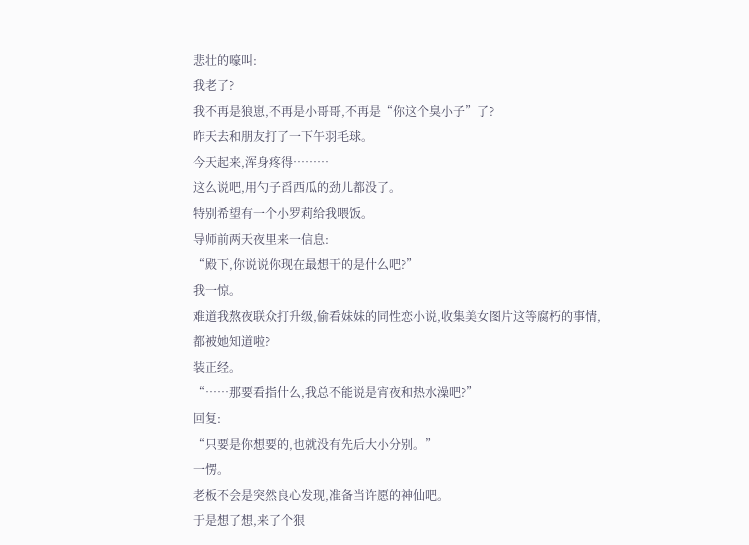悲壮的嚎叫:
我老了?
我不再是狼崽,不再是小哥哥,不再是“你这个臭小子”了?
昨天去和朋友打了一下午羽毛球。
今天起来,浑身疼得………
这么说吧,用勺子舀西瓜的劲儿都没了。
特别希望有一个小罗莉给我喂饭。
导师前两天夜里来一信息:
“殿下,你说说你现在最想干的是什么吧?”
我一惊。
难道我熬夜联众打升级,偷看妹妹的同性恋小说,收集美女图片这等腐朽的事情,
都被她知道啦?
装正经。
“……那要看指什么,我总不能说是宵夜和热水澡吧?”
回复:
“只要是你想要的,也就没有先后大小分别。”
一愣。
老板不会是突然良心发现,准备当许愿的神仙吧。
于是想了想,来了个狠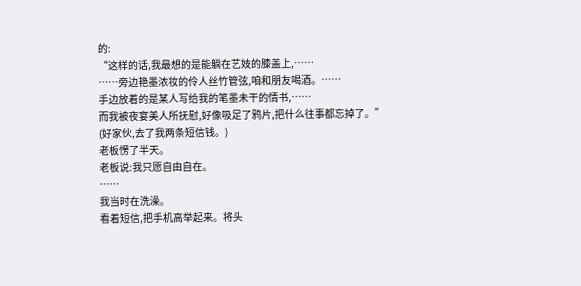的:
“这样的话,我最想的是能躺在艺妓的膝盖上,……
……旁边艳墨浓妆的伶人丝竹管弦,咱和朋友喝酒。……
手边放着的是某人写给我的笔墨未干的情书,……
而我被夜宴美人所抚慰,好像吸足了鸦片,把什么往事都忘掉了。”
(好家伙,去了我两条短信钱。)
老板愣了半天。
老板说:我只愿自由自在。
……
我当时在洗澡。
看着短信,把手机高举起来。将头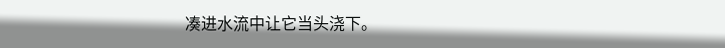凑进水流中让它当头浇下。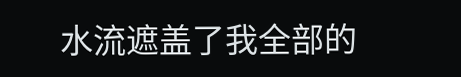水流遮盖了我全部的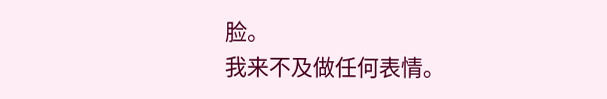脸。
我来不及做任何表情。